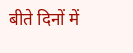बीते दिनों में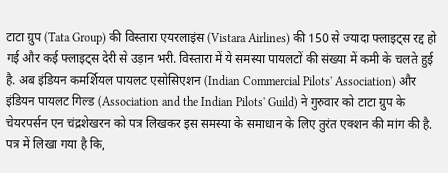टाटा ग्रुप (Tata Group) की विस्तारा एयरलाइंस (Vistara Airlines) की 150 से ज्यादा फ्लाइट्स रद्द हो गई और कई फ्लाइट्स देरी से उड़ान भरी. विस्तारा में ये समस्या पायलटों की संख्या में कमी के चलते हुई है. अब इंडियन कमर्शियल पायलट एसोसिएशन (Indian Commercial Pilots' Association) और इंडियन पायलट गिल्ड (Association and the Indian Pilots' Guild) ने गुरुवार को टाटा ग्रुप के चेयरपर्सन एन चंद्रशेखरन को पत्र लिखकर इस समस्या के समाधान के लिए तुरंत एक्शन की मांग की है.
पत्र में लिखा गया है कि,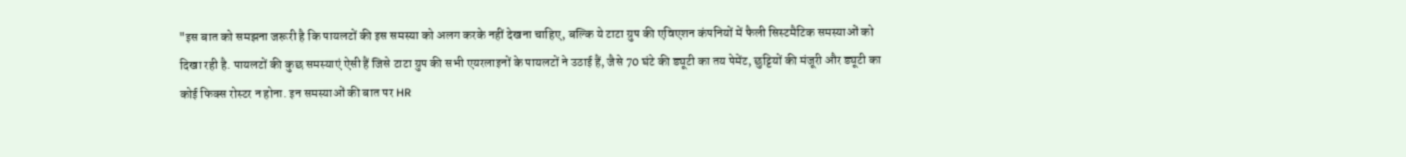"इस बात को समझना जरूरी है कि पायलटों की इस समस्या को अलग करके नहीं देखना चाहिए, बल्कि ये टाटा ग्रुप की एविएशन कंपनियों में फैली सिस्टमैटिक समस्याओं को दिखा रही है. पायलटों की कुछ समस्याएं ऐसी हैं जिसे टाटा ग्रुप की सभी एयरलाइनों के पायलटों ने उठाई हैं, जैसे 70 घंटे की ड्यूटी का तय पेमेंट, छुट्टियों की मंजूरी और ड्यूटी का कोई फिक्स रोस्टर न होना. इन समस्याओं की बात पर HR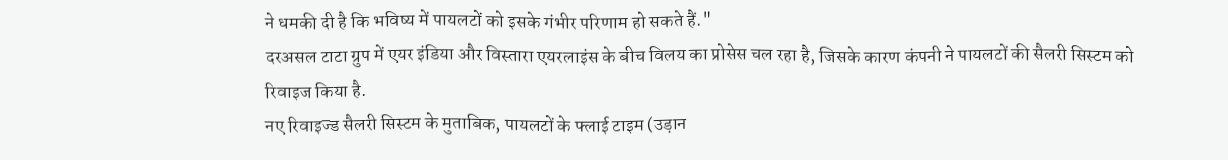ने धमकी दी है कि भविष्य में पायलटों को इसके गंभीर परिणाम हो सकते हैं."
दरअसल टाटा ग्रुप में एयर इंडिया और विस्तारा एयरलाइंस के बीच विलय का प्रोसेस चल रहा है, जिसके कारण कंपनी ने पायलटों की सैलरी सिस्टम को रिवाइज किया है.
नए रिवाइज्ड सैलरी सिस्टम के मुताबिक, पायलटों के फ्लाई टाइम (उड़ान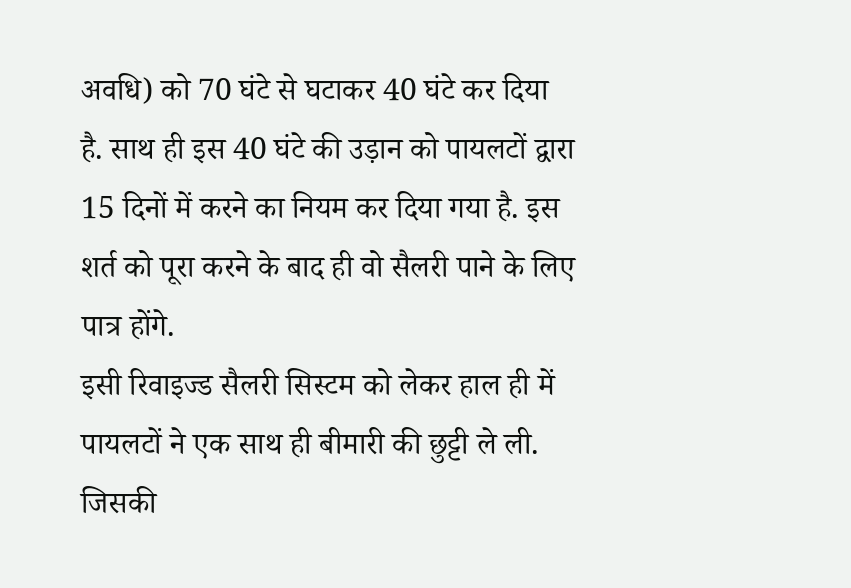अवधि) को 70 घंटे से घटाकर 40 घंटे कर दिया है. साथ ही इस 40 घंटे की उड़ान को पायलटों द्वारा 15 दिनों में करने का नियम कर दिया गया है. इस शर्त को पूरा करने के बाद ही वो सैलरी पाने के लिए पात्र होंगे.
इसी रिवाइज्ड सैलरी सिस्टम को लेकर हाल ही में पायलटों ने एक साथ ही बीमारी की छुट्टी ले ली. जिसकी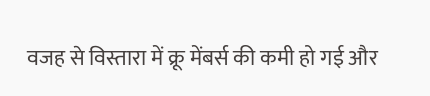वजह से विस्तारा में क्रू मेंबर्स की कमी हो गई और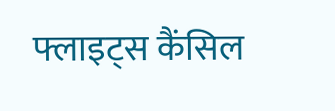फ्लाइट्स कैंसिल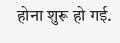होना शुरू हो गई.